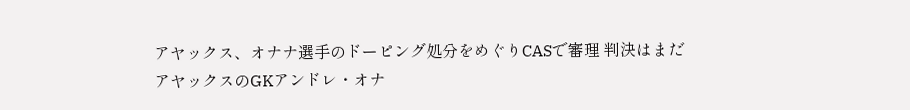アヤックス、オナナ選手のドーピング処分をめぐりCASで審理 判決はまだ
アヤックスのGKアンドレ・オナ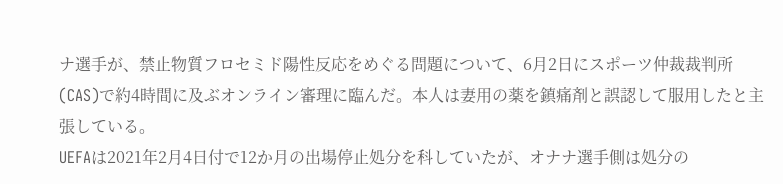ナ選手が、禁止物質フロセミド陽性反応をめぐる問題について、6月2日にスポーツ仲裁裁判所(CAS)で約4時間に及ぶオンライン審理に臨んだ。本人は妻用の薬を鎮痛剤と誤認して服用したと主張している。
UEFAは2021年2月4日付で12か月の出場停止処分を科していたが、オナナ選手側は処分の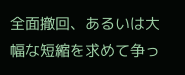全面撤回、あるいは大幅な短縮を求めて争っ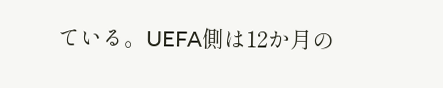ている。UEFA側は12か月の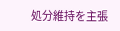処分維持を主張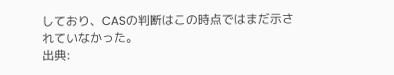しており、CASの判断はこの時点ではまだ示されていなかった。
出典: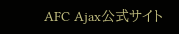AFC Ajax公式サイト